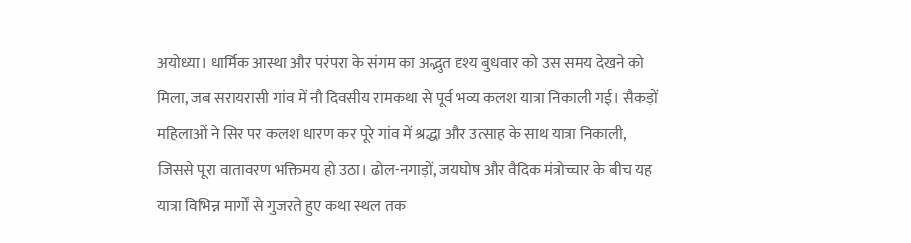अयोध्या। धार्मिक आस्था और परंपरा के संगम का अद्भुत दृश्य बुधवार को उस समय देखने को मिला, जब सरायरासी गांव में नौ दिवसीय रामकथा से पूर्व भव्य कलश यात्रा निकाली गई। सैकड़ों महिलाओं ने सिर पर कलश धारण कर पूरे गांव में श्रद्धा और उत्साह के साथ यात्रा निकाली, जिससे पूरा वातावरण भक्तिमय हो उठा। ढोल-नगाड़ों, जयघोष और वैदिक मंत्रोच्चार के बीच यह यात्रा विभिन्न मार्गों से गुजरते हुए कथा स्थल तक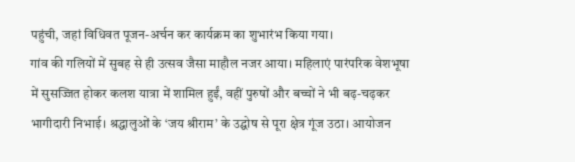पहुंची, जहां विधिवत पूजन-अर्चन कर कार्यक्रम का शुभारंभ किया गया।
गांव की गलियों में सुबह से ही उत्सव जैसा माहौल नजर आया। महिलाएं पारंपरिक वेशभूषा में सुसज्जित होकर कलश यात्रा में शामिल हुईं, वहीं पुरुषों और बच्चों ने भी बढ़-चढ़कर भागीदारी निभाई। श्रद्धालुओं के ‘जय श्रीराम’ के उद्घोष से पूरा क्षेत्र गूंज उठा। आयोजन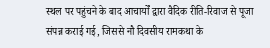स्थल पर पहुंचने के बाद आचार्यों द्वारा वैदिक रीति-रिवाज से पूजा संपन्न कराई गई, जिससे नौ दिवसीय रामकथा के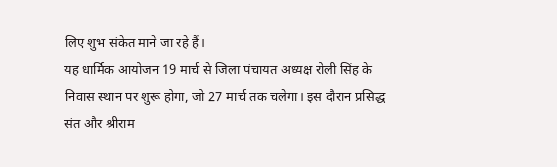लिए शुभ संकेत माने जा रहे हैं।
यह धार्मिक आयोजन 19 मार्च से जिला पंचायत अध्यक्ष रोली सिंह के निवास स्थान पर शुरू होगा, जो 27 मार्च तक चलेगा। इस दौरान प्रसिद्ध संत और श्रीराम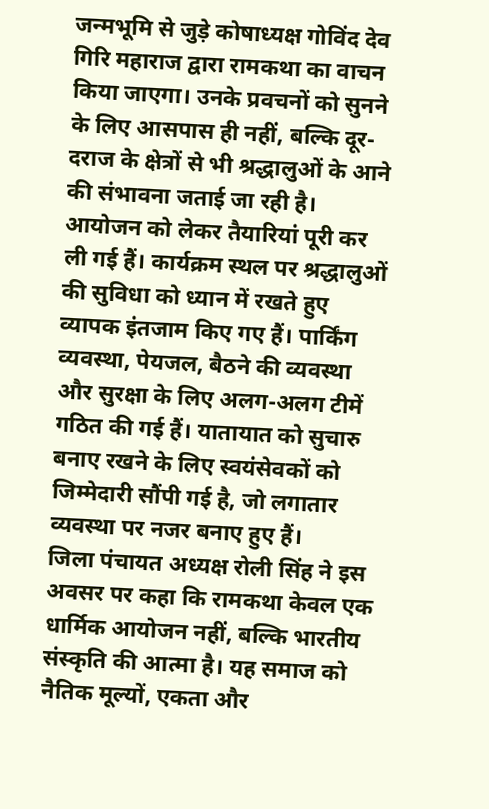जन्मभूमि से जुड़े कोषाध्यक्ष गोविंद देव गिरि महाराज द्वारा रामकथा का वाचन किया जाएगा। उनके प्रवचनों को सुनने के लिए आसपास ही नहीं, बल्कि दूर-दराज के क्षेत्रों से भी श्रद्धालुओं के आने की संभावना जताई जा रही है।
आयोजन को लेकर तैयारियां पूरी कर ली गई हैं। कार्यक्रम स्थल पर श्रद्धालुओं की सुविधा को ध्यान में रखते हुए व्यापक इंतजाम किए गए हैं। पार्किंग व्यवस्था, पेयजल, बैठने की व्यवस्था और सुरक्षा के लिए अलग-अलग टीमें गठित की गई हैं। यातायात को सुचारु बनाए रखने के लिए स्वयंसेवकों को जिम्मेदारी सौंपी गई है, जो लगातार व्यवस्था पर नजर बनाए हुए हैं।
जिला पंचायत अध्यक्ष रोली सिंह ने इस अवसर पर कहा कि रामकथा केवल एक धार्मिक आयोजन नहीं, बल्कि भारतीय संस्कृति की आत्मा है। यह समाज को नैतिक मूल्यों, एकता और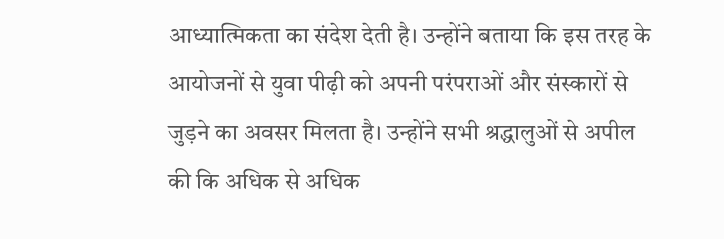आध्यात्मिकता का संदेश देती है। उन्होंने बताया कि इस तरह के आयोजनों से युवा पीढ़ी को अपनी परंपराओं और संस्कारों से जुड़ने का अवसर मिलता है। उन्होंने सभी श्रद्धालुओं से अपील की कि अधिक से अधिक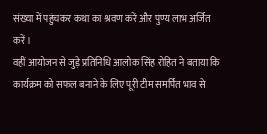संख्या में पहुंचकर कथा का श्रवण करें और पुण्य लाभ अर्जित करें।
वहीं आयोजन से जुड़े प्रतिनिधि आलोक सिंह रोहित ने बताया कि कार्यक्रम को सफल बनाने के लिए पूरी टीम समर्पित भाव से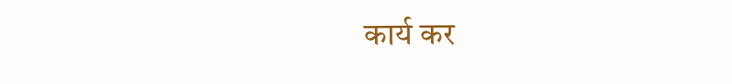कार्य कर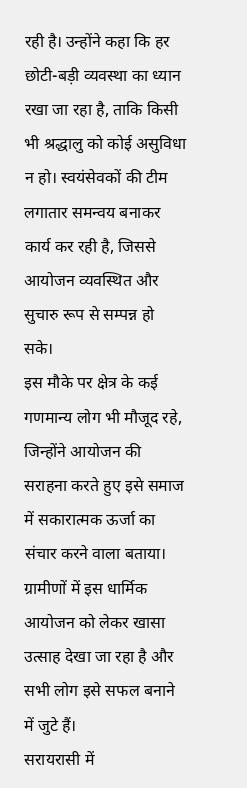रही है। उन्होंने कहा कि हर छोटी-बड़ी व्यवस्था का ध्यान रखा जा रहा है, ताकि किसी भी श्रद्धालु को कोई असुविधा न हो। स्वयंसेवकों की टीम लगातार समन्वय बनाकर कार्य कर रही है, जिससे आयोजन व्यवस्थित और सुचारु रूप से सम्पन्न हो सके।
इस मौके पर क्षेत्र के कई गणमान्य लोग भी मौजूद रहे, जिन्होंने आयोजन की सराहना करते हुए इसे समाज में सकारात्मक ऊर्जा का संचार करने वाला बताया। ग्रामीणों में इस धार्मिक आयोजन को लेकर खासा उत्साह देखा जा रहा है और सभी लोग इसे सफल बनाने में जुटे हैं।
सरायरासी में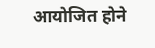आयोजित होने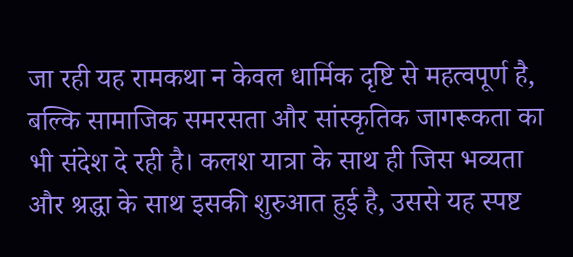जा रही यह रामकथा न केवल धार्मिक दृष्टि से महत्वपूर्ण है, बल्कि सामाजिक समरसता और सांस्कृतिक जागरूकता का भी संदेश दे रही है। कलश यात्रा के साथ ही जिस भव्यता और श्रद्धा के साथ इसकी शुरुआत हुई है, उससे यह स्पष्ट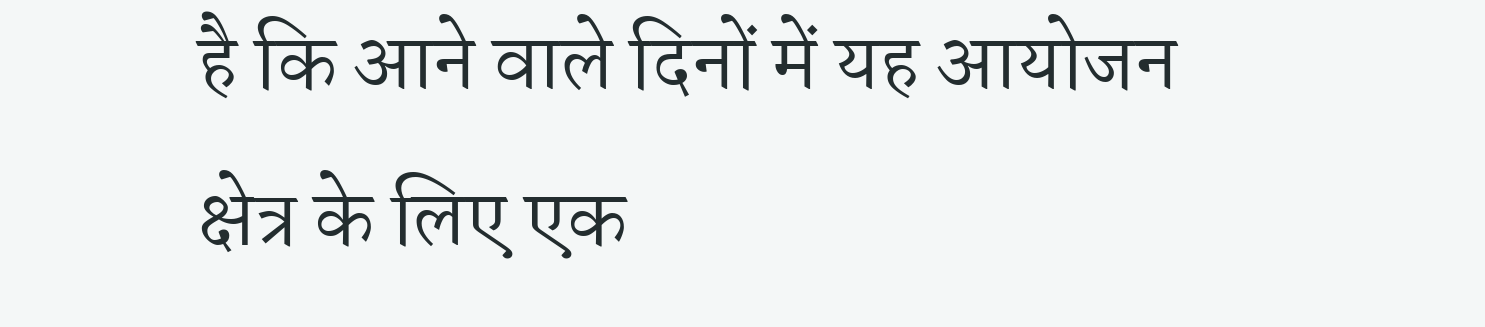है कि आने वाले दिनों में यह आयोजन क्षेत्र के लिए एक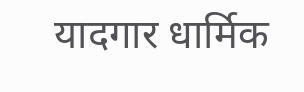यादगार धार्मिक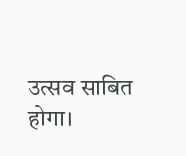उत्सव साबित होगा।